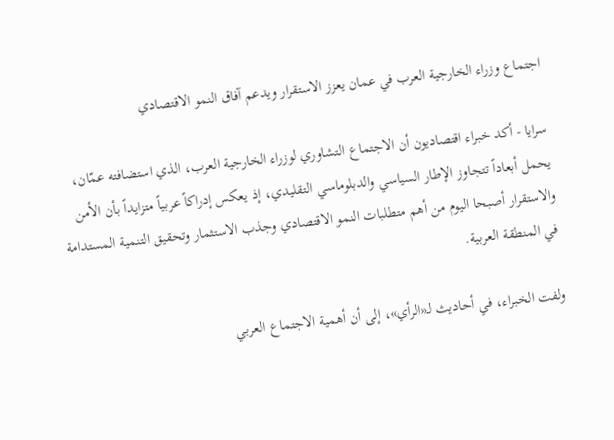اجتماع وزراء الخارجية العرب في عمان يعزز الاستقرار ويدعم آفاق النمو الاقتصادي

سرايا - أكد خبراء اقتصاديون أن الاجتماع التشاوري لوزراء الخارجية العرب، الذي استضافته عمّان، يحمل أبعاداً تتجاوز الإطار السياسي والدبلوماسي التقليدي، إذ يعكس إدراكاً عربياً متزايداً بأن الأمن والاستقرار أصبحا اليوم من أهم متطلبات النمو الاقتصادي وجذب الاستثمار وتحقيق التنمية المستدامة في المنطقة العربية.

ولفت الخبراء، في أحاديث لـ«الرأي»، إلى أن أهمية الاجتماع العربي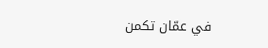في عمّان تكمن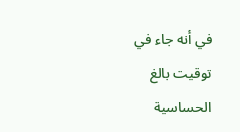في أنه جاء في توقيت بالغ الحساسية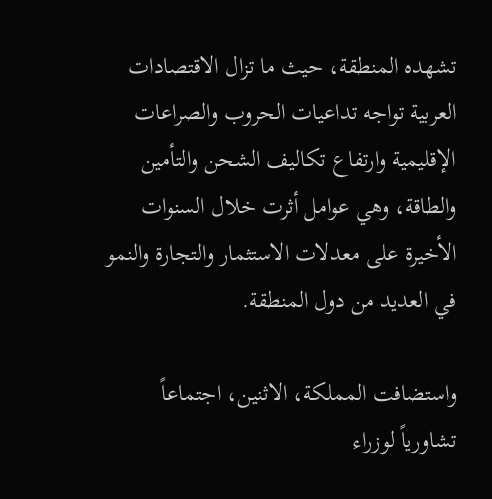تشهده المنطقة، حيث ما تزال الاقتصادات العربية تواجه تداعيات الحروب والصراعات الإقليمية وارتفاع تكاليف الشحن والتأمين والطاقة، وهي عوامل أثرت خلال السنوات الأخيرة على معدلات الاستثمار والتجارة والنمو في العديد من دول المنطقة.

واستضافت المملكة، الاثنين، اجتماعاً تشاورياً لوزراء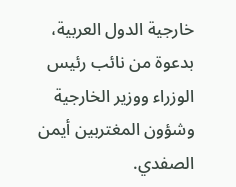خارجية الدول العربية، بدعوة من نائب رئيس الوزراء ووزير الخارجية وشؤون المغتربين أيمن الصفدي.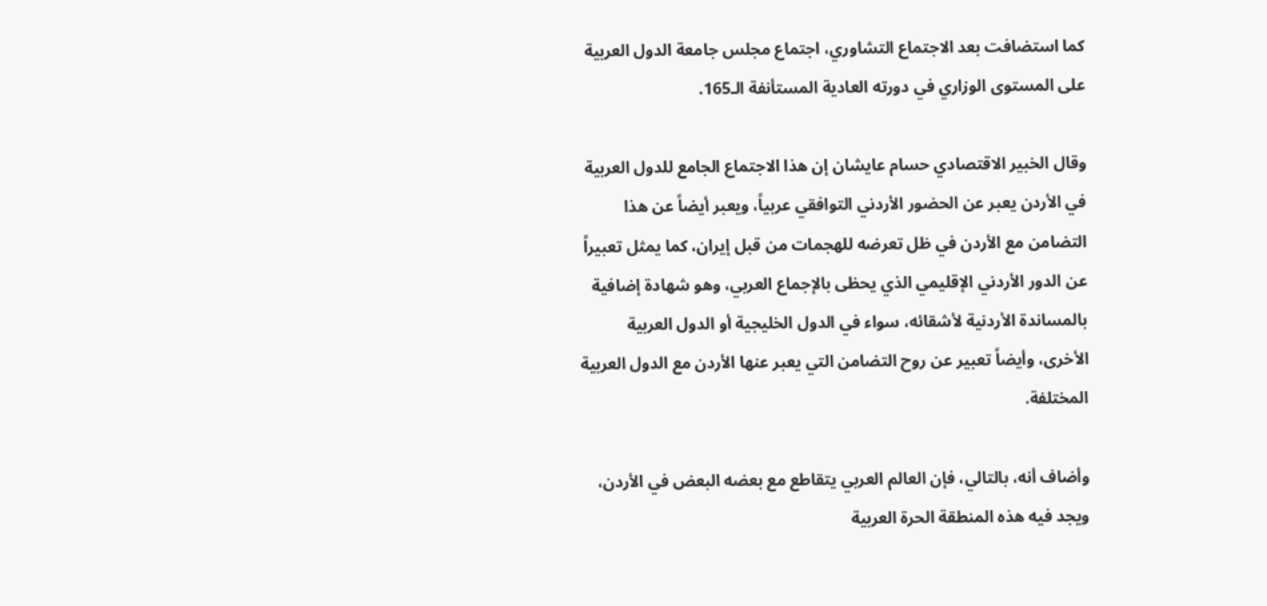كما استضافت بعد الاجتماع التشاوري، اجتماع مجلس جامعة الدول العربية على المستوى الوزاري في دورته العادية المستأنفة الـ165.

وقال الخبير الاقتصادي حسام عايشان إن هذا الاجتماع الجامع للدول العربية في الأردن يعبر عن الحضور الأردني التوافقي عربياً، ويعبر أيضاً عن هذا التضامن مع الأردن في ظل تعرضه للهجمات من قبل إيران، كما يمثل تعبيراً عن الدور الأردني الإقليمي الذي يحظى بالإجماع العربي، وهو شهادة إضافية بالمساندة الأردنية لأشقائه، سواء في الدول الخليجية أو الدول العربية الأخرى، وأيضاً تعبير عن روح التضامن التي يعبر عنها الأردن مع الدول العربية المختلفة.

وأضاف أنه، بالتالي، فإن العالم العربي يتقاطع مع بعضه البعض في الأردن، ويجد فيه هذه المنطقة الحرة العربية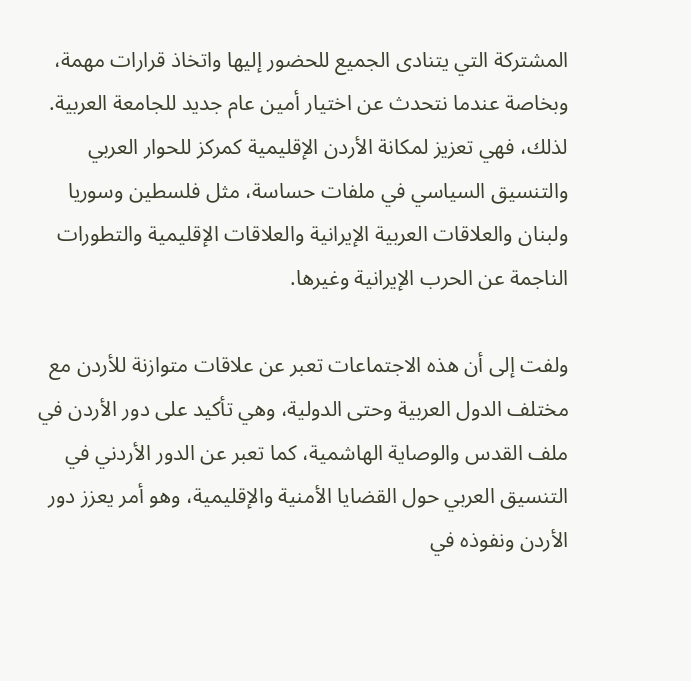المشتركة التي يتنادى الجميع للحضور إليها واتخاذ قرارات مهمة، وبخاصة عندما نتحدث عن اختيار أمين عام جديد للجامعة العربية. لذلك، فهي تعزيز لمكانة الأردن الإقليمية كمركز للحوار العربي والتنسيق السياسي في ملفات حساسة، مثل فلسطين وسوريا ولبنان والعلاقات العربية الإيرانية والعلاقات الإقليمية والتطورات الناجمة عن الحرب الإيرانية وغيرها.

ولفت إلى أن هذه الاجتماعات تعبر عن علاقات متوازنة للأردن مع مختلف الدول العربية وحتى الدولية، وهي تأكيد على دور الأردن في ملف القدس والوصاية الهاشمية، كما تعبر عن الدور الأردني في التنسيق العربي حول القضايا الأمنية والإقليمية، وهو أمر يعزز دور الأردن ونفوذه في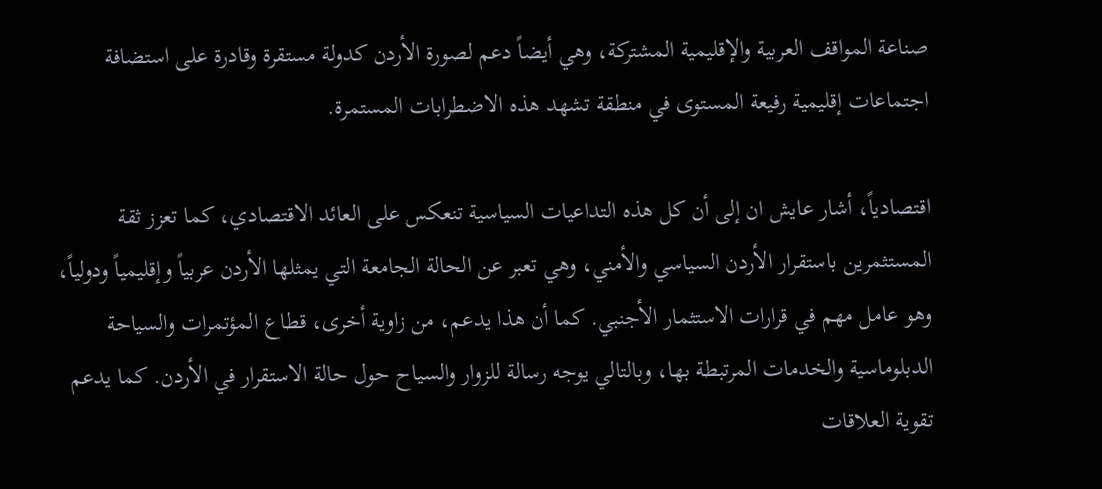صناعة المواقف العربية والإقليمية المشتركة، وهي أيضاً دعم لصورة الأردن كدولة مستقرة وقادرة على استضافة اجتماعات إقليمية رفيعة المستوى في منطقة تشهد هذه الاضطرابات المستمرة.

اقتصادياً، أشار عايش ان إلى أن كل هذه التداعيات السياسية تنعكس على العائد الاقتصادي، كما تعزز ثقة المستثمرين باستقرار الأردن السياسي والأمني، وهي تعبر عن الحالة الجامعة التي يمثلها الأردن عربياً وإقليمياً ودولياً، وهو عامل مهم في قرارات الاستثمار الأجنبي. كما أن هذا يدعم، من زاوية أخرى، قطاع المؤتمرات والسياحة الدبلوماسية والخدمات المرتبطة بها، وبالتالي يوجه رسالة للزوار والسياح حول حالة الاستقرار في الأردن. كما يدعم تقوية العلاقات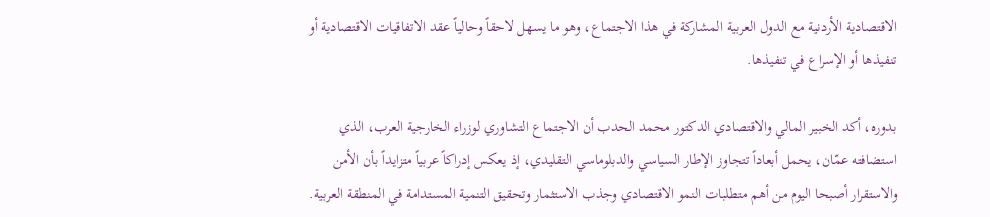الاقتصادية الأردنية مع الدول العربية المشاركة في هذا الاجتماع، وهو ما يسهل لاحقاً وحالياً عقد الاتفاقيات الاقتصادية أو تنفيذها أو الإسراع في تنفيذها.

بدوره، أكد الخبير المالي والاقتصادي الدكتور محمد الحدب أن الاجتماع التشاوري لوزراء الخارجية العرب، الذي استضافته عمّان، يحمل أبعاداً تتجاوز الإطار السياسي والدبلوماسي التقليدي، إذ يعكس إدراكاً عربياً متزايداً بأن الأمن والاستقرار أصبحا اليوم من أهم متطلبات النمو الاقتصادي وجذب الاستثمار وتحقيق التنمية المستدامة في المنطقة العربية.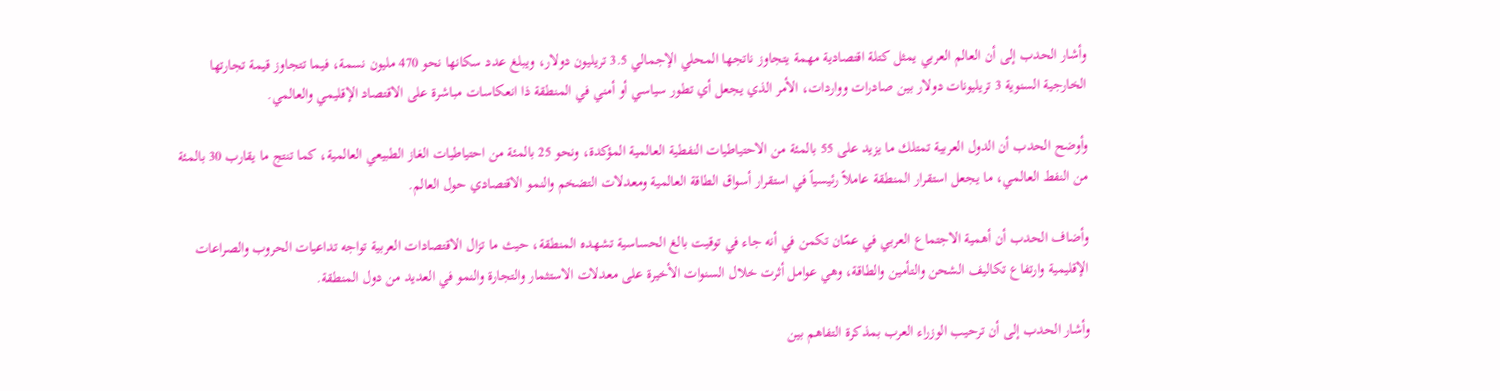وأشار الحدب إلى أن العالم العربي يمثل كتلة اقتصادية مهمة يتجاوز ناتجها المحلي الإجمالي 3.5 تريليون دولار، ويبلغ عدد سكانها نحو 470 مليون نسمة، فيما تتجاوز قيمة تجارتها الخارجية السنوية 3 تريليونات دولار بين صادرات وواردات، الأمر الذي يجعل أي تطور سياسي أو أمني في المنطقة ذا انعكاسات مباشرة على الاقتصاد الإقليمي والعالمي.

وأوضح الحدب أن الدول العربية تمتلك ما يزيد على 55 بالمئة من الاحتياطيات النفطية العالمية المؤكدة، ونحو 25 بالمئة من احتياطيات الغاز الطبيعي العالمية، كما تنتج ما يقارب 30 بالمئة من النفط العالمي، ما يجعل استقرار المنطقة عاملاً رئيسياً في استقرار أسواق الطاقة العالمية ومعدلات التضخم والنمو الاقتصادي حول العالم.

وأضاف الحدب أن أهمية الاجتماع العربي في عمّان تكمن في أنه جاء في توقيت بالغ الحساسية تشهده المنطقة، حيث ما تزال الاقتصادات العربية تواجه تداعيات الحروب والصراعات الإقليمية وارتفاع تكاليف الشحن والتأمين والطاقة، وهي عوامل أثرت خلال السنوات الأخيرة على معدلات الاستثمار والتجارة والنمو في العديد من دول المنطقة.

وأشار الحدب إلى أن ترحيب الوزراء العرب بمذكرة التفاهم بين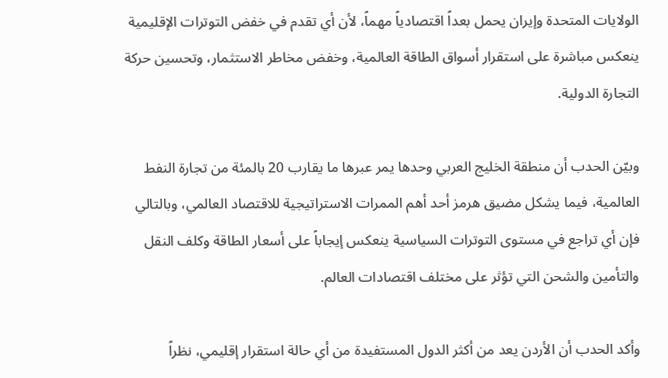الولايات المتحدة وإيران يحمل بعداً اقتصادياً مهماً، لأن أي تقدم في خفض التوترات الإقليمية ينعكس مباشرة على استقرار أسواق الطاقة العالمية، وخفض مخاطر الاستثمار، وتحسين حركة التجارة الدولية.

وبيّن الحدب أن منطقة الخليج العربي وحدها يمر عبرها ما يقارب 20 بالمئة من تجارة النفط العالمية، فيما يشكل مضيق هرمز أحد أهم الممرات الاستراتيجية للاقتصاد العالمي، وبالتالي فإن أي تراجع في مستوى التوترات السياسية ينعكس إيجاباً على أسعار الطاقة وكلف النقل والتأمين والشحن التي تؤثر على مختلف اقتصادات العالم.

وأكد الحدب أن الأردن يعد من أكثر الدول المستفيدة من أي حالة استقرار إقليمي، نظراً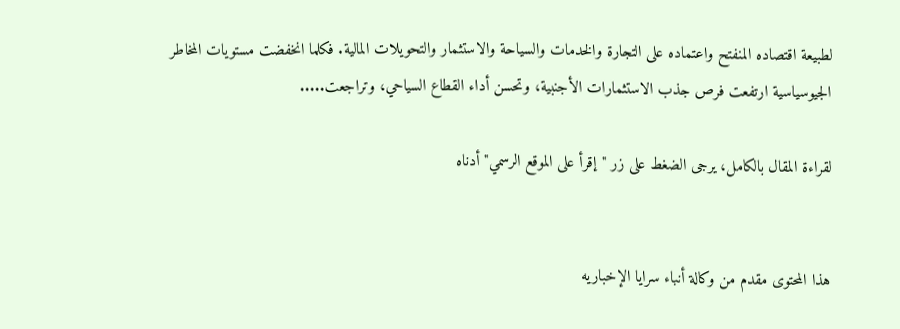لطبيعة اقتصاده المنفتح واعتماده على التجارة والخدمات والسياحة والاستثمار والتحويلات المالية. فكلما انخفضت مستويات المخاطر الجيوسياسية ارتفعت فرص جذب الاستثمارات الأجنبية، وتحسن أداء القطاع السياحي، وتراجعت.....

لقراءة المقال بالكامل، يرجى الضغط على زر "إقرأ على الموقع الرسمي" أدناه


هذا المحتوى مقدم من وكالة أنباء سرايا الإخباريه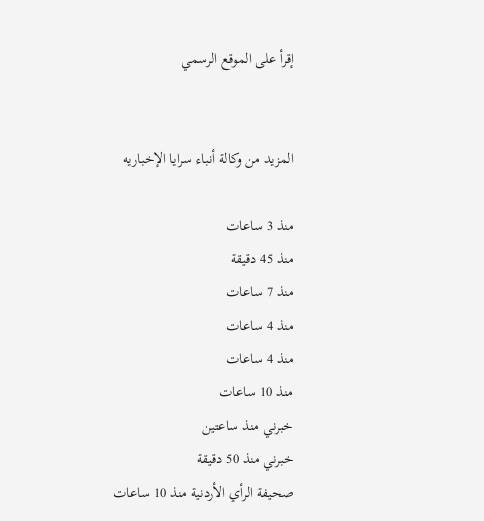إقرأ على الموقع الرسمي


المزيد من وكالة أنباء سرايا الإخباريه

منذ 3 ساعات
منذ 45 دقيقة
منذ 7 ساعات
منذ 4 ساعات
منذ 4 ساعات
منذ 10 ساعات
خبرني منذ ساعتين
خبرني منذ 50 دقيقة
صحيفة الرأي الأردنية منذ 10 ساعات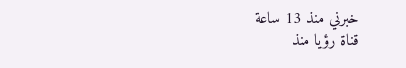خبرني منذ 13 ساعة
قناة رؤيا منذ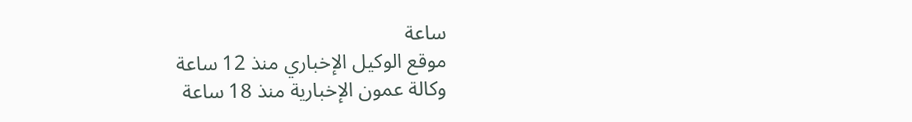ساعة
موقع الوكيل الإخباري منذ 12 ساعة
وكالة عمون الإخبارية منذ 18 ساعة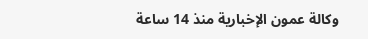وكالة عمون الإخبارية منذ 14 ساعة